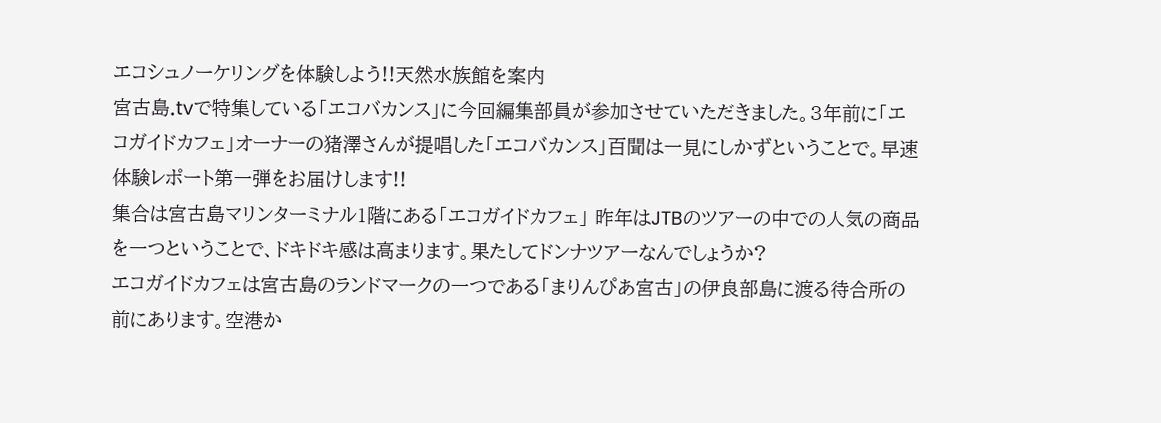エコシュノーケリングを体験しよう!!天然水族館を案内
宮古島.tvで特集している「エコバカンス」に今回編集部員が参加させていただきました。3年前に「エコガイドカフェ」オーナーの猪澤さんが提唱した「エコバカンス」百聞は一見にしかずということで。早速体験レポート第一弾をお届けします!!
集合は宮古島マリンターミナル1階にある「エコガイドカフェ」 昨年はJTBのツアーの中での人気の商品を一つということで、ドキドキ感は高まります。果たしてドンナツアーなんでしょうか?
エコガイドカフェは宮古島のランドマークの一つである「まりんぴあ宮古」の伊良部島に渡る待合所の前にあります。空港か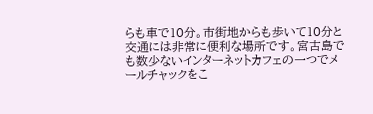らも車で10分。市街地からも歩いて10分と交通には非常に便利な場所です。宮古島でも数少ないインターネットカフェの一つでメールチャックをこ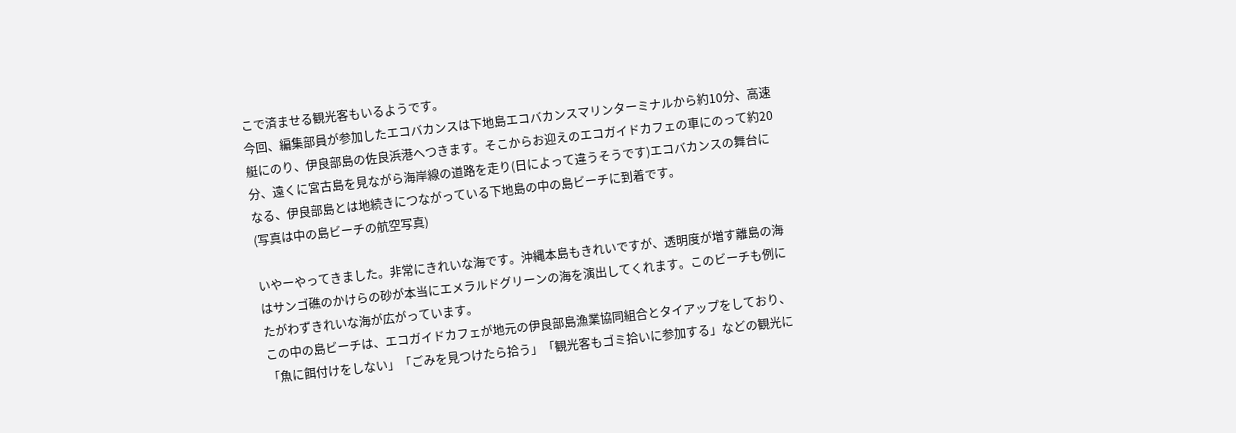こで済ませる観光客もいるようです。
今回、編集部員が参加したエコバカンスは下地島エコバカンスマリンターミナルから約10分、高速艇にのり、伊良部島の佐良浜港へつきます。そこからお迎えのエコガイドカフェの車にのって約20分、遠くに宮古島を見ながら海岸線の道路を走り(日によって違うそうです)エコバカンスの舞台になる、伊良部島とは地続きにつながっている下地島の中の島ビーチに到着です。
(写真は中の島ビーチの航空写真)

いやーやってきました。非常にきれいな海です。沖縄本島もきれいですが、透明度が増す離島の海はサンゴ礁のかけらの砂が本当にエメラルドグリーンの海を演出してくれます。このビーチも例にたがわずきれいな海が広がっています。
この中の島ビーチは、エコガイドカフェが地元の伊良部島漁業協同組合とタイアップをしており、「魚に餌付けをしない」「ごみを見つけたら拾う」「観光客もゴミ拾いに参加する」などの観光に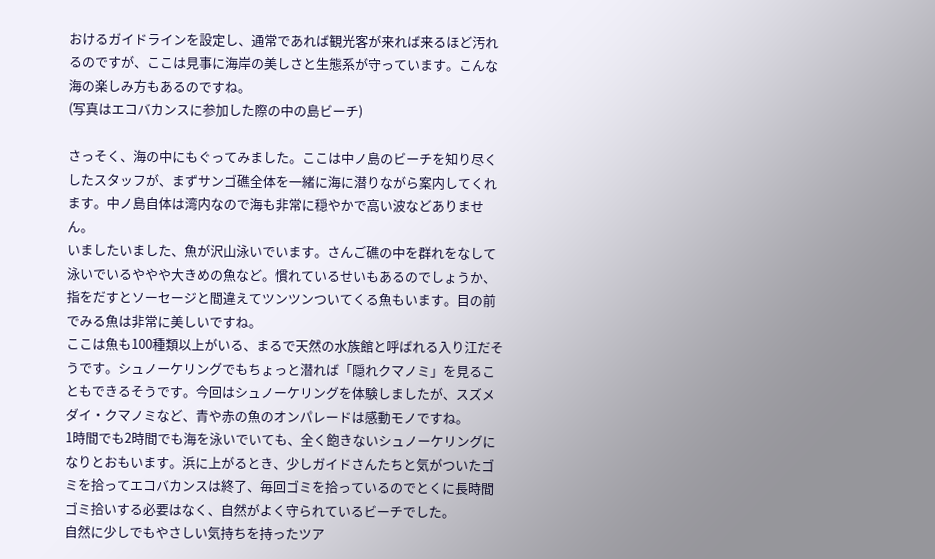おけるガイドラインを設定し、通常であれば観光客が来れば来るほど汚れるのですが、ここは見事に海岸の美しさと生態系が守っています。こんな海の楽しみ方もあるのですね。
(写真はエコバカンスに参加した際の中の島ビーチ)

さっそく、海の中にもぐってみました。ここは中ノ島のビーチを知り尽くしたスタッフが、まずサンゴ礁全体を一緒に海に潜りながら案内してくれます。中ノ島自体は湾内なので海も非常に穏やかで高い波などありません。
いましたいました、魚が沢山泳いでいます。さんご礁の中を群れをなして泳いでいるややや大きめの魚など。慣れているせいもあるのでしょうか、指をだすとソーセージと間違えてツンツンついてくる魚もいます。目の前でみる魚は非常に美しいですね。
ここは魚も100種類以上がいる、まるで天然の水族館と呼ばれる入り江だそうです。シュノーケリングでもちょっと潜れば「隠れクマノミ」を見ることもできるそうです。今回はシュノーケリングを体験しましたが、スズメダイ・クマノミなど、青や赤の魚のオンパレードは感動モノですね。
1時間でも2時間でも海を泳いでいても、全く飽きないシュノーケリングになりとおもいます。浜に上がるとき、少しガイドさんたちと気がついたゴミを拾ってエコバカンスは終了、毎回ゴミを拾っているのでとくに長時間ゴミ拾いする必要はなく、自然がよく守られているビーチでした。
自然に少しでもやさしい気持ちを持ったツア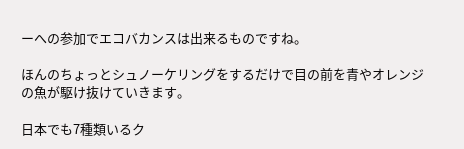ーへの参加でエコバカンスは出来るものですね。

ほんのちょっとシュノーケリングをするだけで目の前を青やオレンジの魚が駆け抜けていきます。

日本でも7種類いるク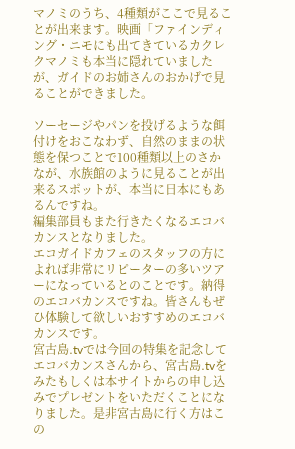マノミのうち、4種類がここで見ることが出来ます。映画「ファインディング・ニモにも出てきているカクレクマノミも本当に隠れていましたが、ガイドのお姉さんのおかげで見ることができました。

ソーセージやパンを投げるような餌付けをおこなわず、自然のままの状態を保つことで100種類以上のさかなが、水族館のように見ることが出来るスポットが、本当に日本にもあるんですね。
編集部員もまた行きたくなるエコバカンスとなりました。
エコガイドカフェのスタッフの方によれば非常にリピーターの多いツアーになっているとのことです。納得のエコバカンスですね。皆さんもぜひ体験して欲しいおすすめのエコバカンスです。
宮古島.tvでは今回の特集を記念してエコバカンスさんから、宮古島.tvをみたもしくは本サイトからの申し込みでプレゼントをいただくことになりました。是非宮古島に行く方はこの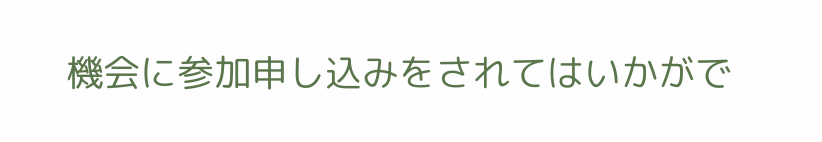機会に参加申し込みをされてはいかがで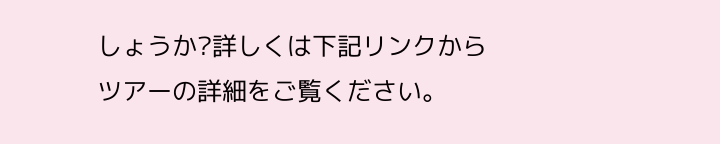しょうか?詳しくは下記リンクからツアーの詳細をご覧ください。